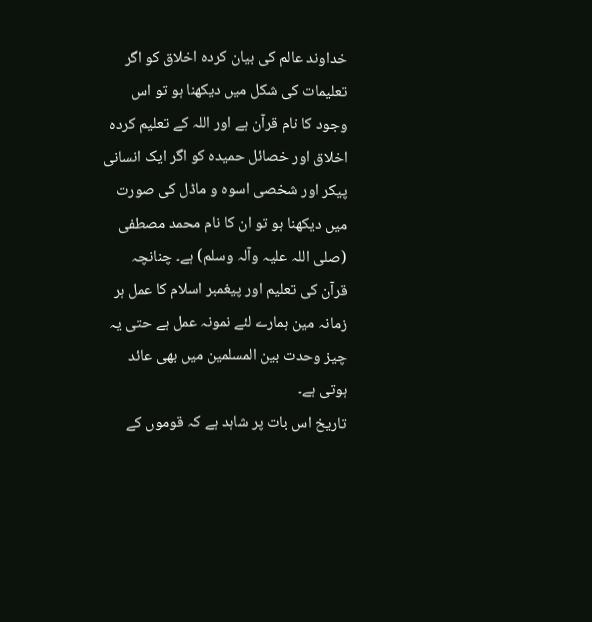خداوند عالم کی بیان کردہ اخلاق کو اگر تعلیمات کی شکل میں دیکھنا ہو تو اس وجود کا نام قرآن ہے اور اللہ کے تعلیم کردہ اخلاق اور خصائل حمیدہ کو اگر ایک انسانی پیکر اور شخصی اسوہ و ماڈل کی صورت میں دیکھنا ہو تو ان کا نام محمد مصطفی (صلی اللہ علیہ وآلہ وسلم) ہے۔ چنانچہ قرآن کی تعلیم اور پیغمبر اسلام کا عمل ہر زمانہ مین ہمارے لئے نمونہ عمل ہے حتی یہ چیز وحدت بین المسلمین میں بھی عائد ہوتی ہے۔
تاریخ اس بات پر شاہد ہے کہ قوموں کے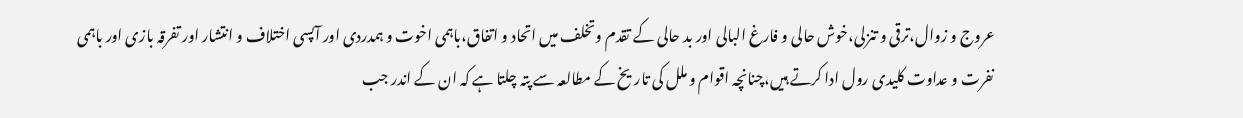عروج و زوال،ترقی و تنزلی،خوش حالی و فارغ البالی اور بد حالی کے تقدم وتخلف میں اتحاد و اتفاق،باہمی اخوت و ہمدردی اور آپسی اختلاف و انتشار اور تفرقہ بازی اور باہمی نفرت و عداوت کلیدی رول ادا کرتے ہیں،چنانچہ اقوام و ملل کی تاریخ کے مطالعہ سے پتہ چلتا ہے کہ ان کے اندر جب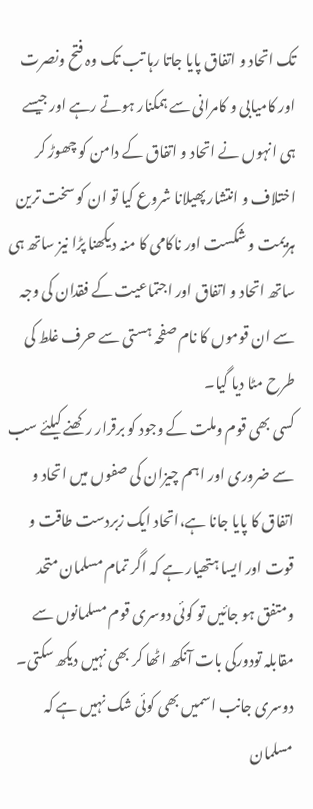تک اتحاد و اتفاق پایا جاتا رہا تب تک وہ فتح ونصرت اور کامیابی و کامرانی سے ہمکنار ہوتے رہے اور جیسے ہی انہوں نے اتحاد و اتفاق کے دامن کو چھوڑ کر اختلاف و انتشار پھیلانا شروع کیا تو ان کو سخت ترین ہزیمت و شکست اور ناکامی کا منہ دیکھنا پڑا نیز ساتھ ہی ساتھ اتحاد و اتفاق اور اجتماعیت کے فقدان کی وجہ سے ان قوموں کا نام صفحہ ہستی سے حرف غلط کی طرح مٹا دیا گیا۔
کسی بھی قوم وملت کے وجود کو برقرار رکھنے کیلئے سب سے ضروری اور اہم چیزان کی صفوں میں اتحاد و اتفاق کا پایا جانا ہے،اتحاد ایک زبردست طاقت و قوت اور ایسا ہتھیار ہے کہ اگر تمام مسلمان متحد ومتفق ہو جائیں تو کوئی دوسری قوم مسلمانوں سے مقابلہ تودورکی بات آنکھ اٹھا کر بھی نہیں دیکھ سکتی۔
دوسری جانب اسمیں بھی کوئی شک نہیں ہے کہ مسلمان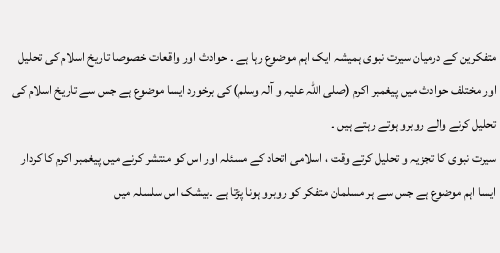متفکرین کے درمیان سیرت نبوی ہمیشہ ایک اہم موضوع رہا ہے ۔ حوادث اور واقعات خصوصا تاریخ اسلام کی تحلیل اور مختلف حوادث میں پیغمبر اکرم (صلی اللہ علیہ و آلہ وسلم) کی برخورد ایسا موضوع ہے جس سے تاریخ اسلام کی تحلیل کرنے والے روبرو ہوتے رہتے ہیں ۔
سیرت نبوی کا تجزیہ و تحلیل کرتے وقت ، اسلامی اتحاد کے مسئلہ اور اس کو منتشر کرنے میں پیغمبر اکرم کا کردار ایسا اہم موضوع ہے جس سے ہر مسلمان متفکر کو روبرو ہونا پڑتا ہے ۔بیشک اس سلسلہ میں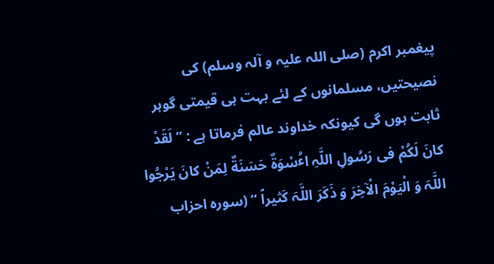پیغمبر اکرم (صلی اللہ علیہ و آلہ وسلم) کی نصیحتیں، مسلمانوں کے لئے بہت ہی قیمتی گوہر ثابت ہوں گی کیونکہ خداوند عالم فرماتا ہے : ” لَقَدْ کانَ لَکُمْ فی رَسُولِ اللَّہِ اٴُسْوَةٌ حَسَنَةٌ لِمَنْ کانَ یَرْجُوا اللَّہَ وَ الْیَوْمَ الْآخِرَ وَ ذَکَرَ اللَّہَ کَثیراً “ (سورہ احزاب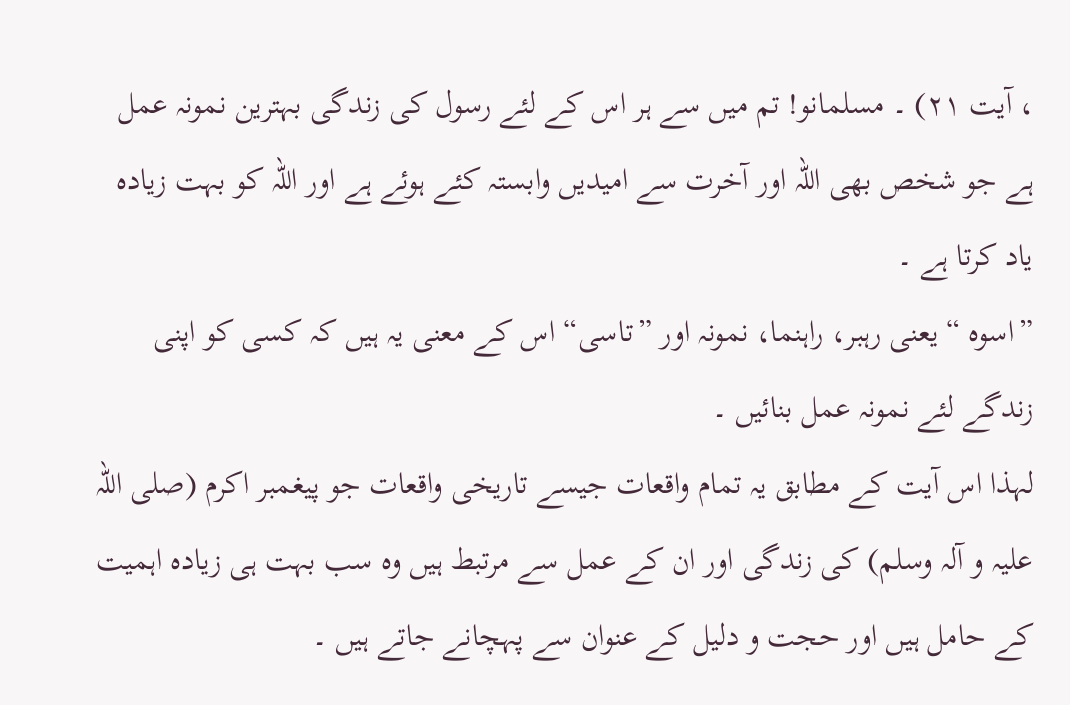، آیت ۲۱) ۔ مسلمانو! تم میں سے ہر اس کے لئے رسول کی زندگی بہترین نمونہ عمل ہے جو شخص بھی اللہ اور آخرت سے امیدیں وابستہ کئے ہوئے ہے اور اللہ کو بہت زیادہ یاد کرتا ہے ۔
”اسوہ “ یعنی رہبر، راہنما، نمونہ اور ”تاسی“ اس کے معنی یہ ہیں کہ کسی کو اپنی زندگے لئے نمونہ عمل بنائیں ۔
لہذا اس آیت کے مطابق یہ تمام واقعات جیسے تاریخی واقعات جو پیغمبر اکرم (صلی اللہ علیہ و آلہ وسلم) کی زندگی اور ان کے عمل سے مرتبط ہیں وہ سب بہت ہی زیادہ اہمیت کے حامل ہیں اور حجت و دلیل کے عنوان سے پہچانے جاتے ہیں ۔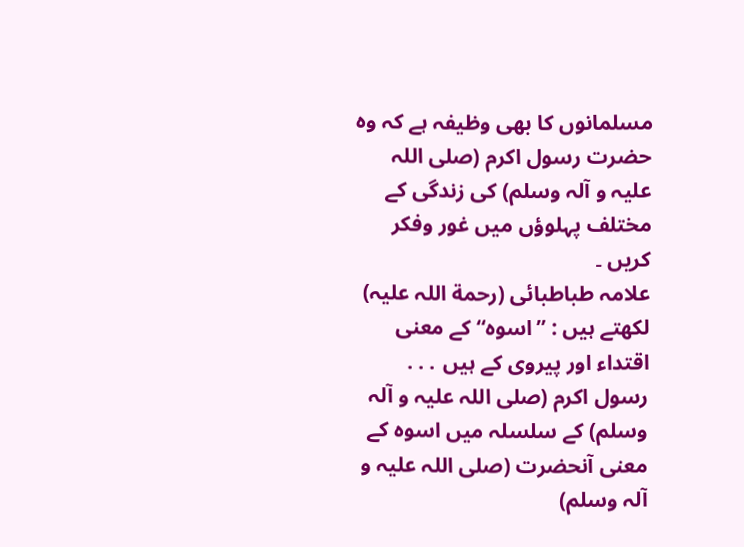مسلمانوں کا بھی وظیفہ ہے کہ وہ حضرت رسول اکرم (صلی اللہ علیہ و آلہ وسلم) کی زندگی کے مختلف پہلوؤں میں غور وفکر کریں ۔
علامہ طباطبائی (رحمة اللہ علیہ) لکھتے ہیں : ”اسوہ“ کے معنی اقتداء اور پیروی کے ہیں ․․․ رسول اکرم (صلی اللہ علیہ و آلہ وسلم) کے سلسلہ میں اسوہ کے معنی آنحضرت (صلی اللہ علیہ و آلہ وسلم)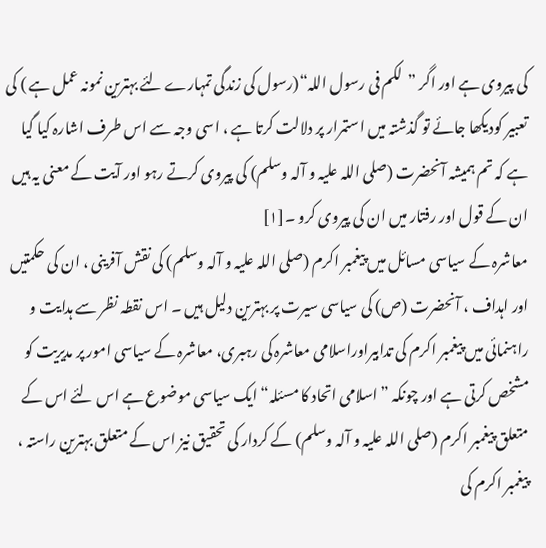کی پیروی ہے اور اگر ”لکم فی رسول اللہ“(رسول کی زندگی تمہارے لئے بہترین نمونہ عمل ہے ) کی تعبیر کودیکھا جائے تو گذشتہ میں استمرار پر دلالت کرتا ہے ، اسی وجہ سے اس طرف اشارہ کیا گیا ہے کہ تم ہمیشہ آنحضرت (صلی اللہ علیہ و آلہ وسلم) کی پیروی کرتے رہو اور آیت کے معنی یہ ہیں ان کے قول اور رفتار میں ان کی پیروی کرو ۔[۱]
معاشرہ کے سیاسی مسائل میں پیغمبر اکرم (صلی اللہ علیہ و آلہ وسلم) کی نقش آفرینی ، ان کی حکمتیں اور اہداف ، آنحضرت (ص) کی سیاسی سیرت پر بہترین دلیل ہیں ۔ اس نقطہ نظر سے ہدایت و راہنمائی میں پیغمبر اکرم کی تدابیراوراسلامی معاشرہ کی رہبری، معاشرہ کے سیاسی امور پر مدیریت کو مشخص کرتی ہے اور چونکہ ”اسلامی اتحاد کا مسئلہ“ ایک سیاسی موضوع ہے اس لئے اس کے متعلق پیغمبر اکرم (صلی اللہ علیہ و آلہ وسلم) کے کردار کی تحقیق نیز اس کے متعلق بہترین راستہ ، پیغمبر اکرم کی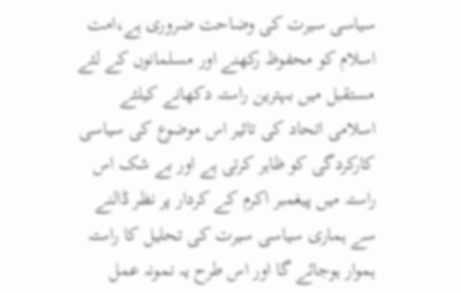سیاسی سیرت کی وضاحت ضروری ہے،امت اسلام کو محفوظ رکھنے اور مسلمانوں کے لئے مستقبل میں بہترین راستہ دکھانے کیلئے اسلامی اتحاد کی تاثیر اس موضوع کی سیاسی کارکردگی کو ظاہر کرتی ہے اور بے شک اس راستہ میں پیغمبر اکرم کے کردار پر نظر ڈالنے سے ہماری سیاسی سیرت کی تحلیل کا راستہ ہموار ہوجائے گا اور اس طرح یہ نمونہ عمل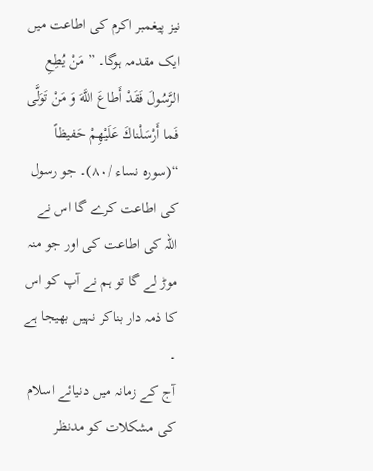نیز پیغمبر اکرم کی اطاعت میں ایک مقدمہ ہوگا۔ ” مَنْ يُطِعِ الرَّسُولَ فَقَدْ أَطاعَ اللَّهَ وَ مَنْ تَوَلَّى فَما أَرْسَلْناكَ عَلَيْهِمْ حَفيظاً “(سورہ نساء /۸۰)۔ جو رسول کی اطاعت کرے گا اس نے اللہ کی اطاعت کی اور جو منہ موڑ لے گا تو ہم نے آپ کو اس کا ذمہ دار بناکر نہیں بھیجا ہے ۔
آج کے زمانہ میں دنیائے اسلام کی مشکلات کو مدنظر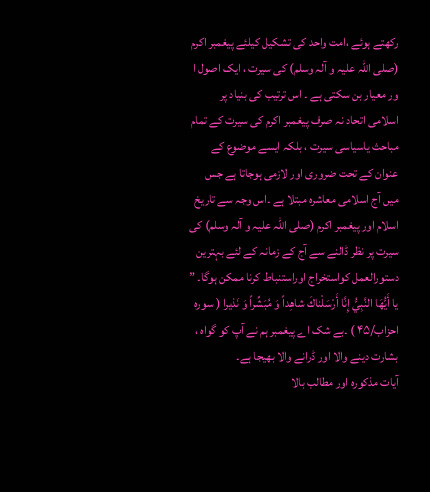رکھتے ہوئے ،امت واحد کی تشکیل کیلئے پیغمبر اکرم (صلی اللہ علیہ و آلہ وسلم) کی سیرت ، ایک اصول ا ور معیار بن سکتی ہے ۔ اس ترتیب کی بنیاد پر اسلامی اتحاد نہ صرف پیغمبر اکرم کی سیرت کے تمام مباحث یاسیاسی سیرت ، بلکہ ایسے موضوع کے عنوان کے تحت ضروری اور لازمی ہوجاتا ہے جس میں آج اسلامی معاشرہ مبتلا ہے ۔اس وجہ سے تاریخ اسلام اور پیغمبر اکرم (صلی اللہ علیہ و آلہ وسلم) کی سیرت پر نظر ڈالنے سے آج کے زمانہ کے لئے بہترین دستورالعمل کواستخراج اوراستنباط کرنا ممکن ہوگا۔ ” يا أَيُّهَا النَّبِيُّ إِنَّا أَرْسَلْناكَ شاهِداً وَ مُبَشِّراً وَ نَذيرا ( سورہ احزاب/۴۵ ) ۔بے شک اے پیغمبر ہم نے آپ کو گواہ ، بشارت دینے والا اور ڈرانے والا بھیجا ہے۔
آیات مذکورہ اور مطالب بالا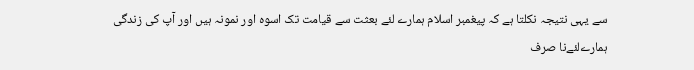سے یہی نتیجہ نکلتا ہے کہ پیغمبر اسلام ہمارے لئے بعثت سے قیامت تک اسوہ اور نمونہ ہیں اور آپ کی زندگی ہمارےلئےنا صرف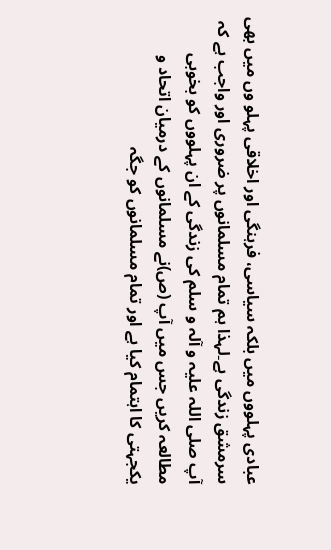عبادی پہلووں میں بلکہ سیاسی، فرہنگی اور اخلاقی پہلو وں میں بھی سرمشق زندگی ہے۔لہذا ہم تمام مسلمانوں پر ضروری اور واجب ہے کہ آپ صلی اللہ علیہ و آلہ و سلم کی زندگی کے ان پہلووں کو بخوبی مطالعہ کریں جس میں آپ (ص)نے مسلمانوں کے درمیان اتحاد و یکجہتی کا اہتمام کیا ہے اور تمام مسلمانوں کو جگہ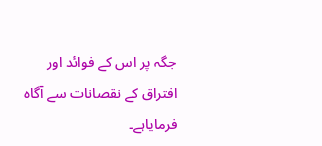جگہ پر اس کے فوائد اور افتراق کے نقصانات سے آگاہ فرمایاہے۔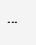۔۔۔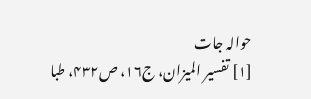حوالہ جات
[۱] تفسیر المیزان، ج۱۶، ص۴۳۲، طبا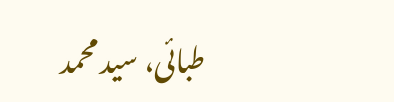طبائی، سید محمد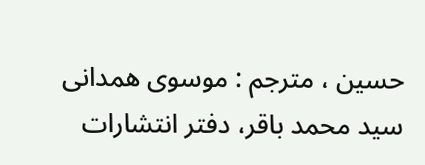حسین ، مترجم : موسوى همدانى سيد محمد باقر، دفتر انتشارات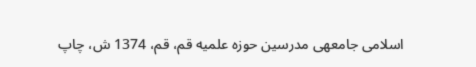اسلامى جامعهى مدرسين حوزه علميه قم، قم، 1374 ش، چاپ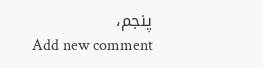پنجم،
Add new comment